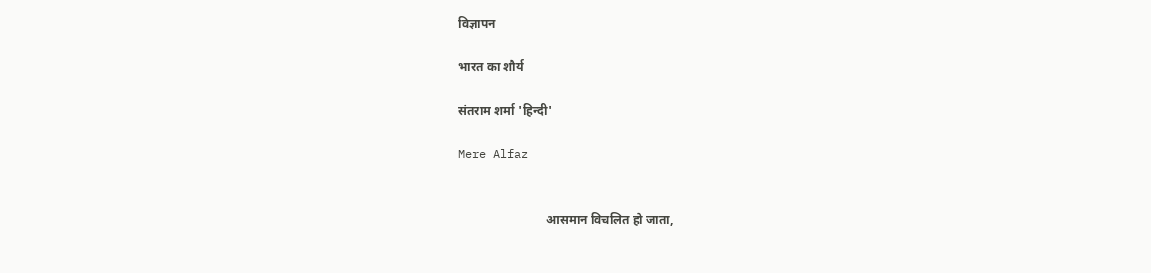विज्ञापन

भारत का शौर्य

संतराम शर्मा 'हिन्दी'

Mere Alfaz


                            आसमान विचलित हो जाता,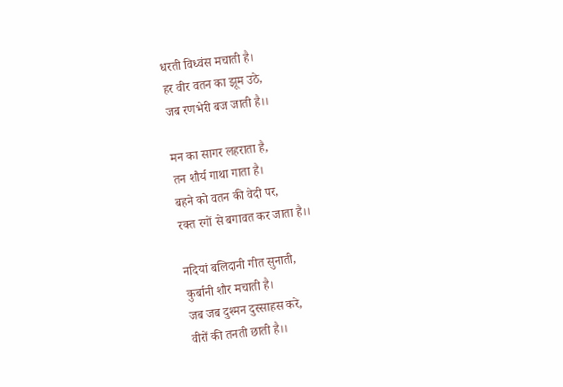धरती विध्वंस मचाती है।
हर वीर वतन का झूम उठे,
जब रणभेरी बज जाती है।।

मन का सागर लहराता है,
तन शौर्य गाथा गाता है।
बहने को वतन की वेदी पर,
रक्त रगों से बगावत कर जाता है।।

नदियां बलिदानी गीत सुनाती,
कुर्बानी शौर मचाती है।
जब जब दुश्मन दुस्साहस करे,
वीरों की तनती छाती है।।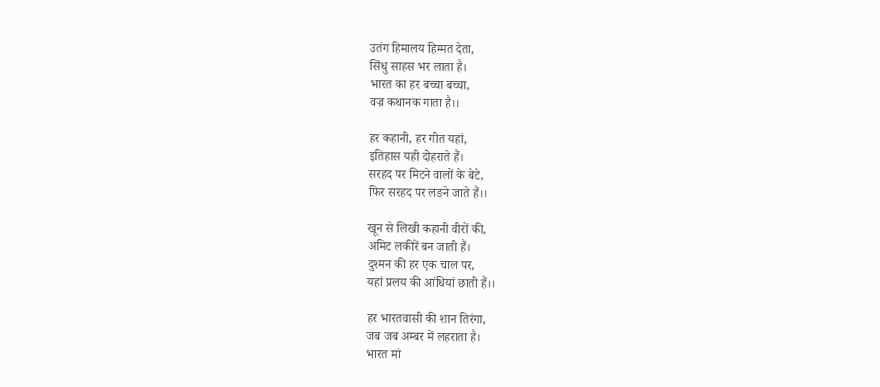उतंग हिमालय हिम्मत देता,
सिंधु साहस भर लाता है।
भारत का हर बच्चा बच्चा,
वज्र कथानक गाता है।।

हर कहानी, हर गीत यहां,
इतिहास यही दोहराते हैं।
सरहद पर मिटने वालों के बेटे,
फिर सरहद पर लङने जाते हैं।।

खून से लिखी कहानी वीरों की,
अमिट लकीरें बन जाती हैं।
दुश्मन की हर एक चाल पर,
यहां प्रलय की आंधियां छाती हैं।।

हर भारतवासी की शान तिरंगा,
जब जब अम्बर में लहराता है।
भारत मां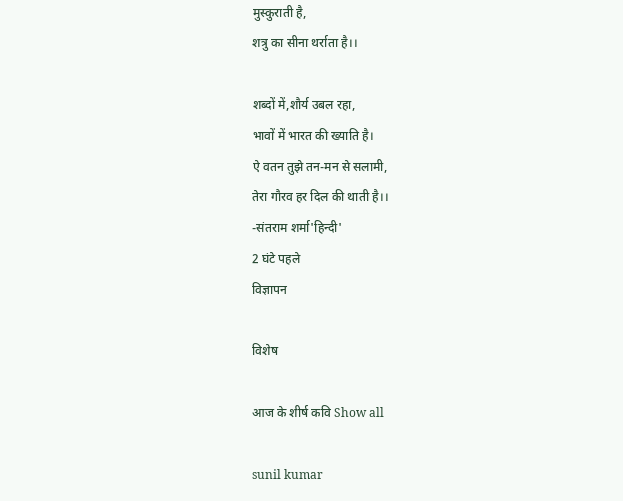मुस्कुराती है,
शत्रु का सीना थर्राता है।।

शब्दों में,शौर्य उबल रहा,
भावों में भारत की ख्याति है।
ऐ वतन तुझे तन-मन से सलामी,
तेरा गौरव हर दिल की थाती है।।
-संतराम शर्मा'हिन्दी'
2 घंटे पहले
विज्ञापन

विशेष

आज के शीर्ष कवि Show all

sunil kumar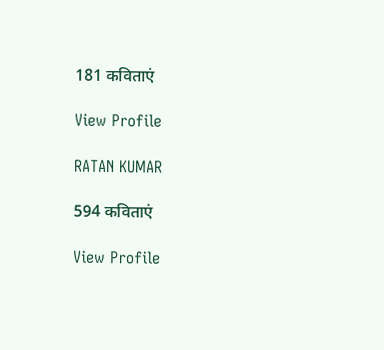181 कविताएं

View Profile

RATAN KUMAR

594 कविताएं

View Profile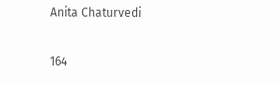Anita Chaturvedi

164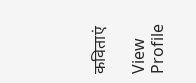कविताएं

View Profile